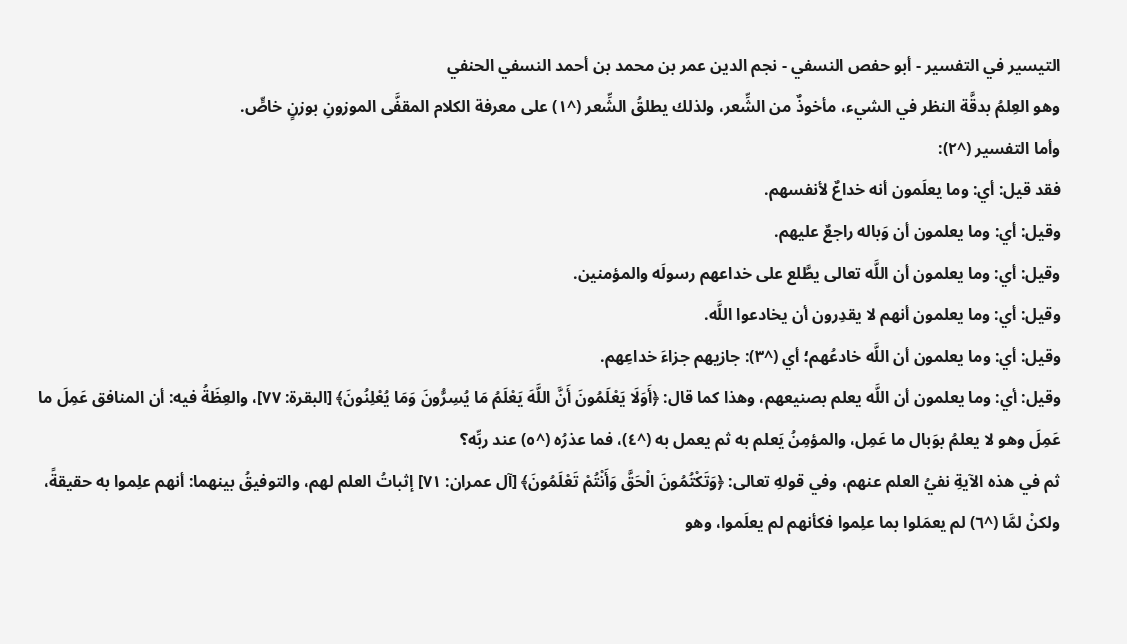التيسير في التفسير - أبو حفص النسفي - نجم الدين عمر بن محمد بن أحمد النسفي الحنفي
وهو العِلمُ بدقَّة النظر في الشيء، مأخوذٌ من الشِّعر، ولذلك يطلقُ الشِّعر (^١) على معرفة الكلام المقفَّى الموزونِ بوزنٍ خاصٍّ.
وأما التفسير (^٢):
فقد قيل: أي: وما يعلَمون أنه خداعٌ لأنفسهم.
وقيل: أي: وما يعلمون أن وَباله راجعٌ عليهم.
وقيل: أي: وما يعلمون أن اللَّه تعالى يطَّلع على خداعهم رسولَه والمؤمنين.
وقيل: أي: وما يعلمون أنهم لا يقدِرون أن يخادعوا اللَّه.
وقيل: أي: وما يعلمون أن اللَّه خادعُهم؛ أي (^٣): جازيهم جزاءَ خداعِهم.
وقيل: أي: وما يعلمون أن اللَّه يعلم بصنيعهم، وهذا كما قال: ﴿أَوَلَا يَعْلَمُونَ أَنَّ اللَّهَ يَعْلَمُ مَا يُسِرُّونَ وَمَا يُعْلِنُونَ﴾ [البقرة: ٧٧]، والعِظَةُ فيه: أن المنافق عَمِلَ ما عَمِلَ وهو لا يعلمُ بوَبال ما عَمِل، والمؤمِنُ يَعلم به ثم يعمل به (^٤)، فما عذرُه (^٥) عند ربِّه؟
ثم في هذه الآيةِ نفيُ العلم عنهم، وفي قولهِ تعالى: ﴿وَتَكْتُمُونَ الْحَقَّ وَأَنْتُمْ تَعْلَمُونَ﴾ [آل عمران: ٧١] إثباتُ العلم لهم، والتوفيقُ بينهما: أنهم علِموا به حقيقةً، ولكنْ لمَّا (^٦) لم يعمَلوا بما علِموا فكأنهم لم يعلَموا، وهو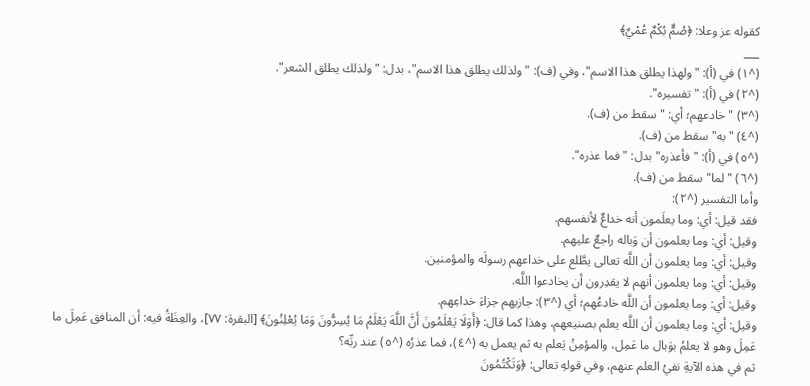كقوله عز وعلا: ﴿صُمٌّ بُكْمٌ عُمْيٌ﴾
___
(^١) في (أ): "ولهذا يطلق هذا الاسم"، وفي (ف): "ولذلك يطلق هذا الاسم"، بدل: "ولذلك يطلق الشعر".
(^٢) في (أ): "تفسيره".
(^٣) "خادعهم؛ أي: " سقط من (ف).
(^٤) "به" سقط من (ف).
(^٥) في (أ): "فأعذره" بدل: "فما عذره".
(^٦) "لما" سقط من (ف).
وأما التفسير (^٢):
فقد قيل: أي: وما يعلَمون أنه خداعٌ لأنفسهم.
وقيل: أي: وما يعلمون أن وَباله راجعٌ عليهم.
وقيل: أي: وما يعلمون أن اللَّه تعالى يطَّلع على خداعهم رسولَه والمؤمنين.
وقيل: أي: وما يعلمون أنهم لا يقدِرون أن يخادعوا اللَّه.
وقيل: أي: وما يعلمون أن اللَّه خادعُهم؛ أي (^٣): جازيهم جزاءَ خداعِهم.
وقيل: أي: وما يعلمون أن اللَّه يعلم بصنيعهم، وهذا كما قال: ﴿أَوَلَا يَعْلَمُونَ أَنَّ اللَّهَ يَعْلَمُ مَا يُسِرُّونَ وَمَا يُعْلِنُونَ﴾ [البقرة: ٧٧]، والعِظَةُ فيه: أن المنافق عَمِلَ ما عَمِلَ وهو لا يعلمُ بوَبال ما عَمِل، والمؤمِنُ يَعلم به ثم يعمل به (^٤)، فما عذرُه (^٥) عند ربِّه؟
ثم في هذه الآيةِ نفيُ العلم عنهم، وفي قولهِ تعالى: ﴿وَتَكْتُمُونَ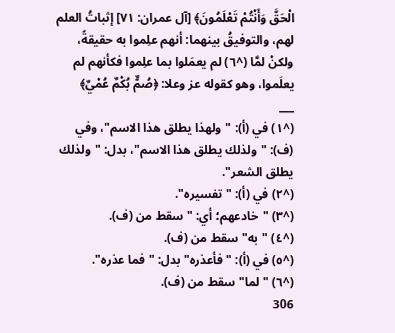الْحَقَّ وَأَنْتُمْ تَعْلَمُونَ﴾ [آل عمران: ٧١] إثباتُ العلم لهم، والتوفيقُ بينهما: أنهم علِموا به حقيقةً، ولكنْ لمَّا (^٦) لم يعمَلوا بما علِموا فكأنهم لم يعلَموا، وهو كقوله عز وعلا: ﴿صُمٌّ بُكْمٌ عُمْيٌ﴾
___
(^١) في (أ): "ولهذا يطلق هذا الاسم"، وفي (ف): "ولذلك يطلق هذا الاسم"، بدل: "ولذلك يطلق الشعر".
(^٢) في (أ): "تفسيره".
(^٣) "خادعهم؛ أي: " سقط من (ف).
(^٤) "به" سقط من (ف).
(^٥) في (أ): "فأعذره" بدل: "فما عذره".
(^٦) "لما" سقط من (ف).
306